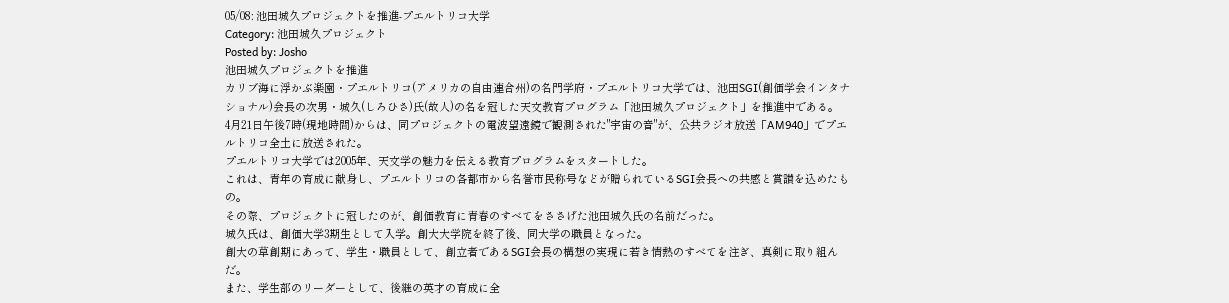05/08: 池田城久プロジェクトを推進-プエルトリコ大学
Category: 池田城久プロジェクト
Posted by: Josho
池田城久プロジェクトを推進
カリブ海に浮かぶ楽園・プエルトリコ(アメリカの自由連合州)の名門学府・プエルトリコ大学では、池田SGI(創価学会インタナショナル)会長の次男・城久(しろひさ)氏(故人)の名を冠した天文教育プログラム「池田城久プロジェクト」を推進中である。
4月21日午後7時(現地時間)からは、同プロジェクトの電波望遠鏡で観測された"宇宙の音"が、公共ラジオ放送「AM940」でプエルトリコ全土に放送された。
プエルトリコ大学では2005年、天文学の魅力を伝える教育プログラムをスタートした。
これは、青年の育成に献身し、プエルトリコの各都市から名誉市民称号などが贈られているSGI会長への共感と賞讃を込めたもの。
その際、プロジェクトに冠したのが、創価教育に青春のすべてをささげた池田城久氏の名前だった。
城久氏は、創価大学3期生として入学。創大大学院を終了後、同大学の職員となった。
創大の草創期にあって、学生・職員として、創立者であるSGI会長の構想の実現に若き情熱のすべてを注ぎ、真剣に取り組んだ。
また、学生部のリーダーとして、後継の英才の育成に全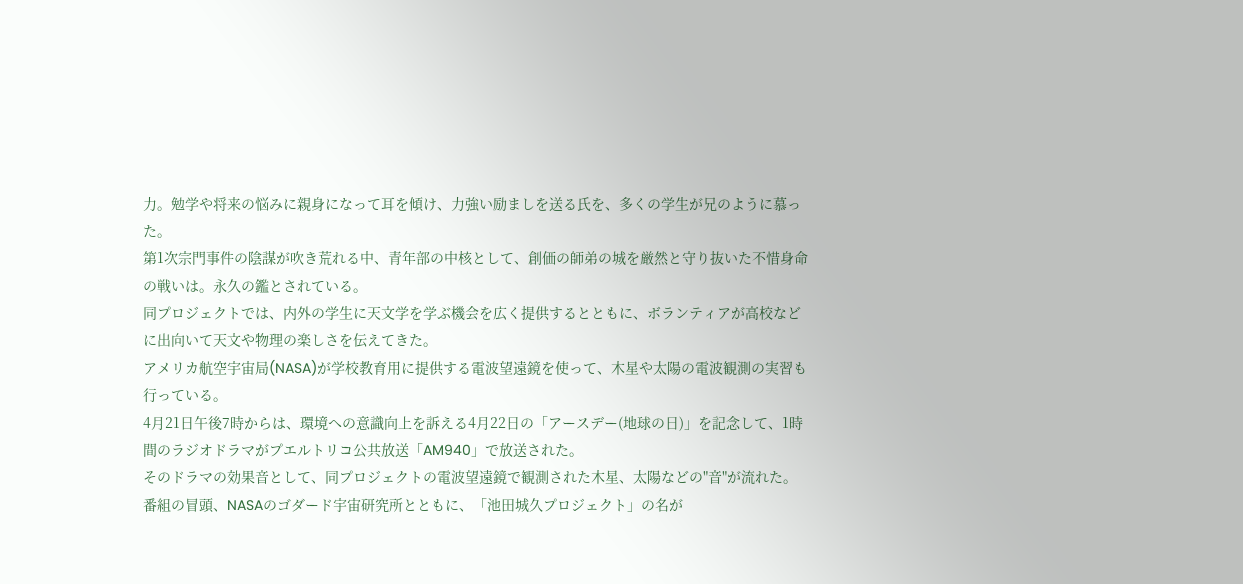力。勉学や将来の悩みに親身になって耳を傾け、力強い励ましを送る氏を、多くの学生が兄のように慕った。
第1次宗門事件の陰謀が吹き荒れる中、青年部の中核として、創価の師弟の城を厳然と守り抜いた不惜身命の戦いは。永久の鑑とされている。
同プロジェクトでは、内外の学生に天文学を学ぶ機会を広く提供するとともに、ボランティアが高校などに出向いて天文や物理の楽しさを伝えてきた。
アメリカ航空宇宙局(NASA)が学校教育用に提供する電波望遠鏡を使って、木星や太陽の電波観測の実習も行っている。
4月21日午後7時からは、環境への意識向上を訴える4月22日の「アースデー(地球の日)」を記念して、1時間のラジオドラマがプエルトリコ公共放送「AM940」で放送された。
そのドラマの効果音として、同プロジェクトの電波望遠鏡で観測された木星、太陽などの"音"が流れた。
番組の冒頭、NASAのゴダード宇宙研究所とともに、「池田城久プロジェクト」の名が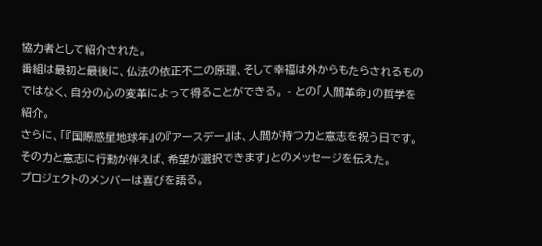協力者として紹介された。
番組は最初と最後に、仏法の依正不二の原理、そして幸福は外からもたらされるものではなく、自分の心の変革によって得ることができる。 - との「人間革命」の哲学を紹介。
さらに、「『国際惑星地球年』の『アースデー』は、人間が持つ力と意志を祝う日です。その力と意志に行動が伴えば、希望が選択できます」とのメッセージを伝えた。
プロジェクトのメンバーは喜びを語る。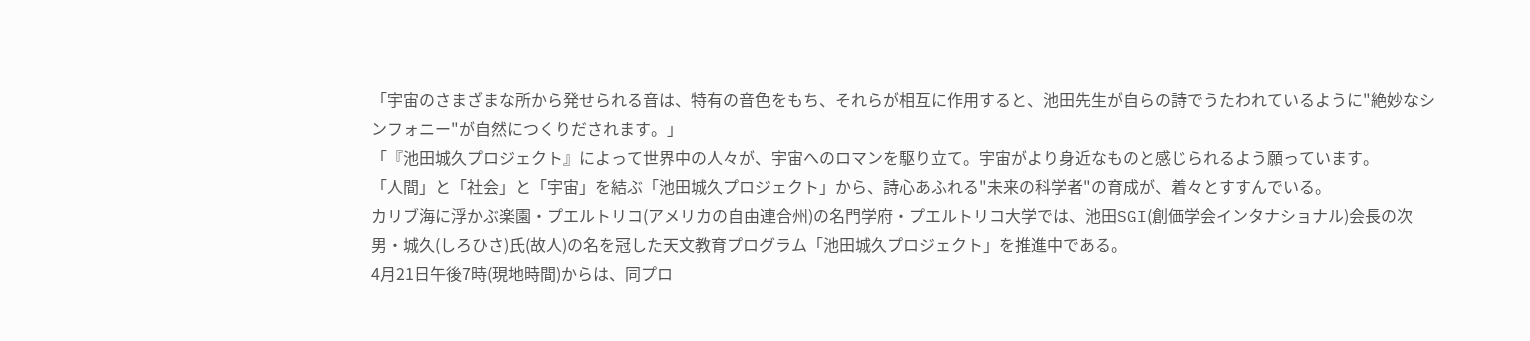「宇宙のさまざまな所から発せられる音は、特有の音色をもち、それらが相互に作用すると、池田先生が自らの詩でうたわれているように"絶妙なシンフォニー"が自然につくりだされます。」
「『池田城久プロジェクト』によって世界中の人々が、宇宙へのロマンを駆り立て。宇宙がより身近なものと感じられるよう願っています。
「人間」と「社会」と「宇宙」を結ぶ「池田城久プロジェクト」から、詩心あふれる"未来の科学者"の育成が、着々とすすんでいる。
カリブ海に浮かぶ楽園・プエルトリコ(アメリカの自由連合州)の名門学府・プエルトリコ大学では、池田SGI(創価学会インタナショナル)会長の次男・城久(しろひさ)氏(故人)の名を冠した天文教育プログラム「池田城久プロジェクト」を推進中である。
4月21日午後7時(現地時間)からは、同プロ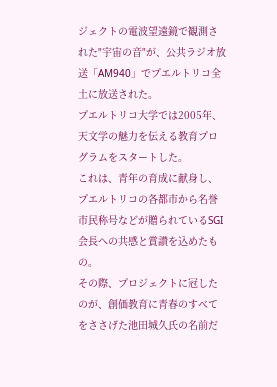ジェクトの電波望遠鏡で観測された"宇宙の音"が、公共ラジオ放送「AM940」でプエルトリコ全土に放送された。
プエルトリコ大学では2005年、天文学の魅力を伝える教育プログラムをスタートした。
これは、青年の育成に献身し、プエルトリコの各都市から名誉市民称号などが贈られているSGI会長への共感と賞讃を込めたもの。
その際、プロジェクトに冠したのが、創価教育に青春のすべてをささげた池田城久氏の名前だ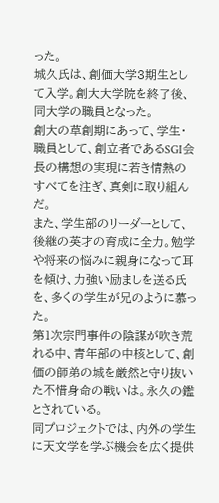った。
城久氏は、創価大学3期生として入学。創大大学院を終了後、同大学の職員となった。
創大の草創期にあって、学生・職員として、創立者であるSGI会長の構想の実現に若き情熱のすべてを注ぎ、真剣に取り組んだ。
また、学生部のリーダーとして、後継の英才の育成に全力。勉学や将来の悩みに親身になって耳を傾け、力強い励ましを送る氏を、多くの学生が兄のように慕った。
第1次宗門事件の陰謀が吹き荒れる中、青年部の中核として、創価の師弟の城を厳然と守り抜いた不惜身命の戦いは。永久の鑑とされている。
同プロジェクトでは、内外の学生に天文学を学ぶ機会を広く提供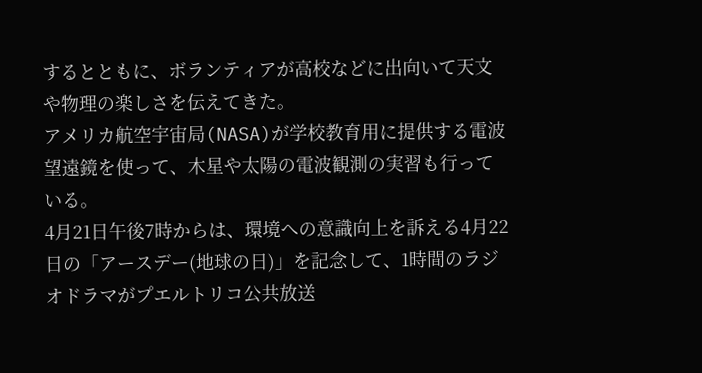するとともに、ボランティアが高校などに出向いて天文や物理の楽しさを伝えてきた。
アメリカ航空宇宙局(NASA)が学校教育用に提供する電波望遠鏡を使って、木星や太陽の電波観測の実習も行っている。
4月21日午後7時からは、環境への意識向上を訴える4月22日の「アースデー(地球の日)」を記念して、1時間のラジオドラマがプエルトリコ公共放送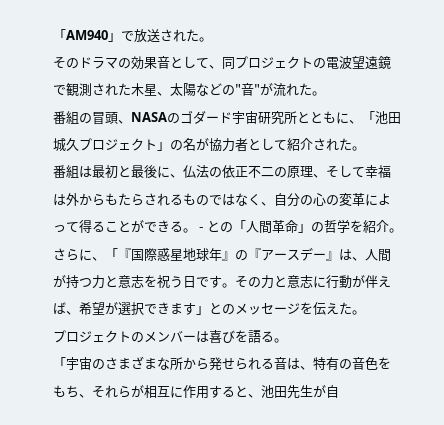「AM940」で放送された。
そのドラマの効果音として、同プロジェクトの電波望遠鏡で観測された木星、太陽などの"音"が流れた。
番組の冒頭、NASAのゴダード宇宙研究所とともに、「池田城久プロジェクト」の名が協力者として紹介された。
番組は最初と最後に、仏法の依正不二の原理、そして幸福は外からもたらされるものではなく、自分の心の変革によって得ることができる。 - との「人間革命」の哲学を紹介。
さらに、「『国際惑星地球年』の『アースデー』は、人間が持つ力と意志を祝う日です。その力と意志に行動が伴えば、希望が選択できます」とのメッセージを伝えた。
プロジェクトのメンバーは喜びを語る。
「宇宙のさまざまな所から発せられる音は、特有の音色をもち、それらが相互に作用すると、池田先生が自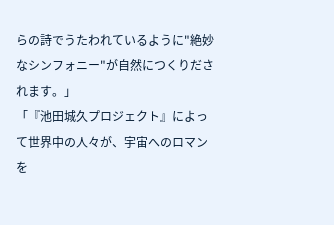らの詩でうたわれているように"絶妙なシンフォニー"が自然につくりだされます。」
「『池田城久プロジェクト』によって世界中の人々が、宇宙へのロマンを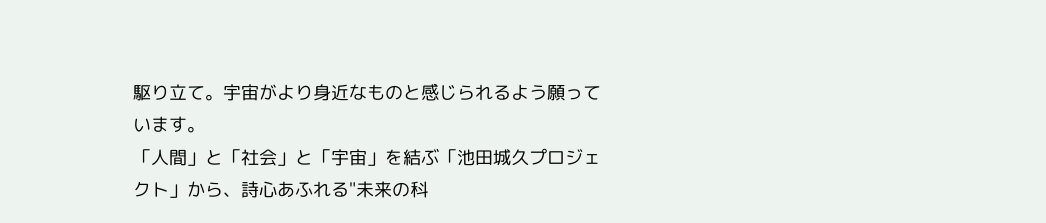駆り立て。宇宙がより身近なものと感じられるよう願っています。
「人間」と「社会」と「宇宙」を結ぶ「池田城久プロジェクト」から、詩心あふれる"未来の科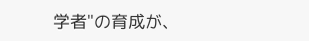学者"の育成が、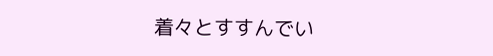着々とすすんでい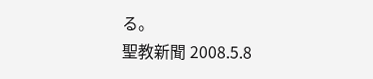る。
聖教新聞 2008.5.8